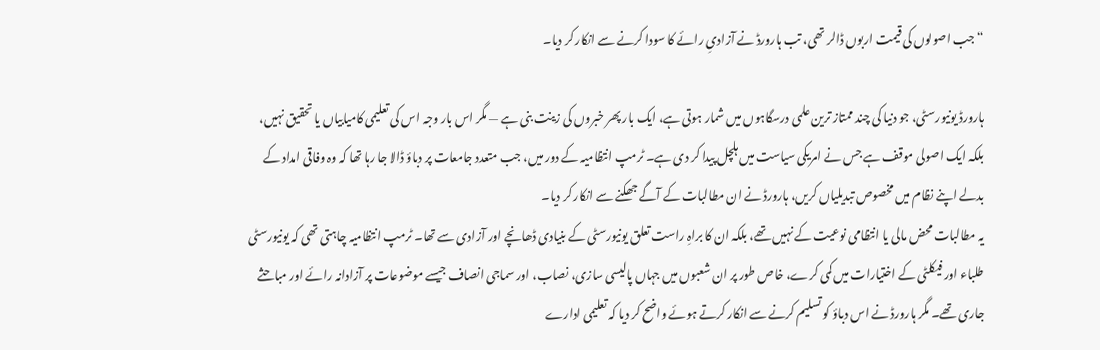“جب اصولوں کی قیمت اربوں ڈالر تھی، تب ہارورڈ نے آزادیِ رائے کا سودا کرنے سے انکار کر دیا۔

ہارورڈ یونیورسٹی، جو دنیا کی چند ممتاز ترین علمی درسگاہوں میں شمار ہوتی ہے، ایک بار پھر خبروں کی زینت بنی ہے — مگر اس بار وجہ اس کی تعلیمی کامیابیاں یا تحقیق نہیں، بلکہ ایک اصولی موقف ہے جس نے امریکی سیاست میں ہلچل پیدا کر دی ہے۔ ٹرمپ انتظامیہ کے دور میں، جب متعدد جامعات پر دباؤ ڈالا جا رہا تھا کہ وہ وفاقی امداد کے بدلے اپنے نظام میں مخصوص تبدیلیاں کریں، ہارورڈ نے ان مطالبات کے آگے جھکنے سے انکار کر دیا۔
یہ مطالبات محض مالی یا انتظامی نوعیت کے نہیں تھے، بلکہ ان کا براہِ راست تعلق یونیورسٹی کے بنیادی ڈھانچے اور آزادی سے تھا۔ ٹرمپ انتظامیہ چاہتی تھی کہ یونیورسٹی طلباء اور فیکلٹی کے اختیارات میں کمی کرے، خاص طور پر ان شعبوں میں جہاں پالیسی سازی، نصاب، اور سماجی انصاف جیسے موضوعات پر آزادانہ رائے اور مباحثے جاری تھے۔ مگر ہارورڈ نے اس دباؤ کو تسلیم کرنے سے انکار کرتے ہوئے واضح کر دیا کہ تعلیمی ادارے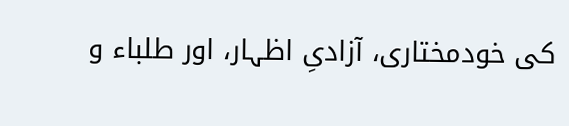کی خودمختاری، آزادیِ اظہار، اور طلباء و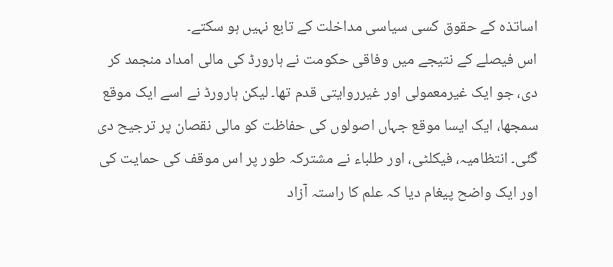اساتذہ کے حقوق کسی سیاسی مداخلت کے تابع نہیں ہو سکتے۔
اس فیصلے کے نتیجے میں وفاقی حکومت نے ہارورڈ کی مالی امداد منجمد کر دی، جو ایک غیرمعمولی اور غیرروایتی قدم تھا۔ لیکن ہارورڈ نے اسے ایک موقع سمجھا، ایک ایسا موقع جہاں اصولوں کی حفاظت کو مالی نقصان پر ترجیح دی گئی۔ انتظامیہ، فیکلٹی، اور طلباء نے مشترکہ طور پر اس موقف کی حمایت کی اور ایک واضح پیغام دیا کہ علم کا راستہ آزاد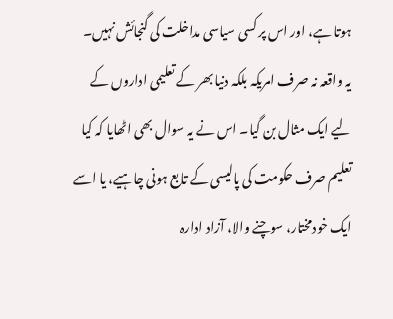ہوتا ہے، اور اس پر کسی سیاسی مداخلت کی گنجائش نہیں۔
یہ واقعہ نہ صرف امریکہ بلکہ دنیا بھر کے تعلیمی اداروں کے لیے ایک مثال بن گیا۔ اس نے یہ سوال بھی اٹھایا کہ کیا تعلیم صرف حکومت کی پالیسی کے تابع ہونی چاہیے، یا اسے ایک خودمختار، سوچنے والا، آزاد ادارہ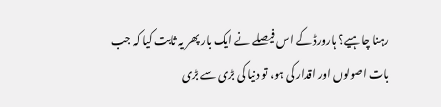رہنا چاہیے؟ ہارورڈ کے اس فیصلے نے ایک بار پھر یہ ثابت کیا کہ جب بات اصولوں اور اقدار کی ہو، تو دنیا کی بڑی سے بڑی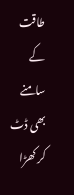طاقت کے سامنے بھی ڈٹ کر کھڑا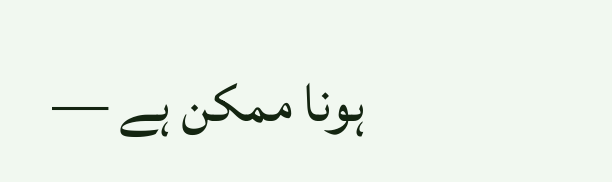ہونا ممکن ہے —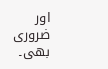اور ضروری بھی۔